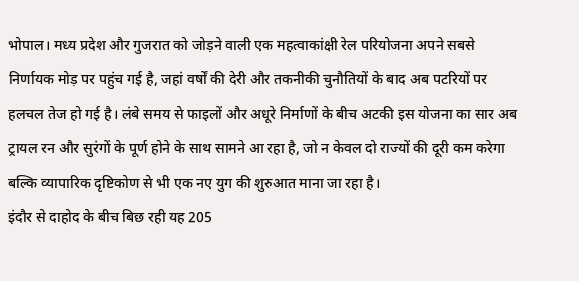भोपाल। मध्य प्रदेश और गुजरात को जोड़ने वाली एक महत्वाकांक्षी रेल परियोजना अपने सबसे निर्णायक मोड़ पर पहुंच गई है, जहां वर्षों की देरी और तकनीकी चुनौतियों के बाद अब पटरियों पर हलचल तेज हो गई है। लंबे समय से फाइलों और अधूरे निर्माणों के बीच अटकी इस योजना का सार अब ट्रायल रन और सुरंगों के पूर्ण होने के साथ सामने आ रहा है, जो न केवल दो राज्यों की दूरी कम करेगा बल्कि व्यापारिक दृष्टिकोण से भी एक नए युग की शुरुआत माना जा रहा है।
इंदौर से दाहोद के बीच बिछ रही यह 205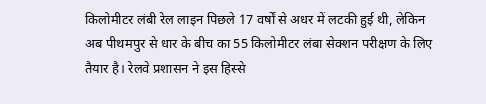किलोमीटर लंबी रेल लाइन पिछले 17 वर्षों से अधर में लटकी हुई थी, लेकिन अब पीथमपुर से धार के बीच का 55 किलोमीटर लंबा सेक्शन परीक्षण के लिए तैयार है। रेलवे प्रशासन ने इस हिस्से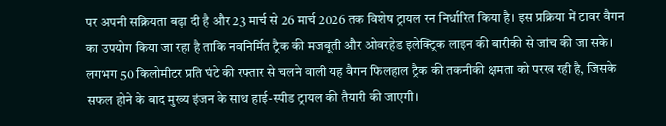पर अपनी सक्रियता बढ़ा दी है और 23 मार्च से 26 मार्च 2026 तक विशेष ट्रायल रन निर्धारित किया है। इस प्रक्रिया में टावर वैगन का उपयोग किया जा रहा है ताकि नवनिर्मित ट्रैक की मजबूती और ओवरहेड इलेक्ट्रिक लाइन की बारीकी से जांच की जा सके। लगभग 50 किलोमीटर प्रति घंटे की रफ्तार से चलने वाली यह वैगन फिलहाल ट्रैक की तकनीकी क्षमता को परख रही है, जिसके सफल होने के बाद मुख्य इंजन के साथ हाई-स्पीड ट्रायल की तैयारी की जाएगी।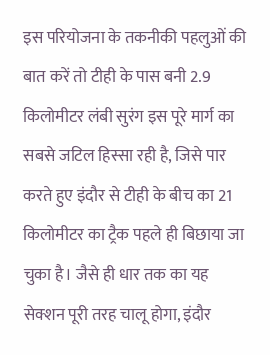इस परियोजना के तकनीकी पहलुओं की बात करें तो टीही के पास बनी 2.9 किलोमीटर लंबी सुरंग इस पूरे मार्ग का सबसे जटिल हिस्सा रही है, जिसे पार करते हुए इंदौर से टीही के बीच का 21 किलोमीटर का ट्रैक पहले ही बिछाया जा चुका है। जैसे ही धार तक का यह सेक्शन पूरी तरह चालू होगा, इंदौर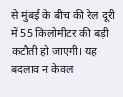से मुंबई के बीच की रेल दूरी में 55 किलोमीटर की बड़ी कटौती हो जाएगी। यह बदलाव न केवल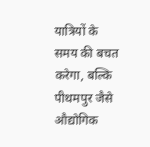यात्रियों के समय की बचत करेगा, बल्कि पीथमपुर जैसे औद्योगिक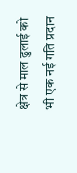क्षेत्र से माल ढुलाई को भी एक नई गति प्रदान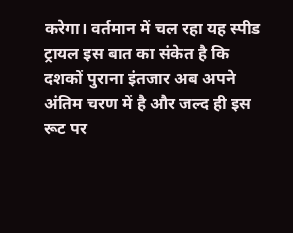करेगा। वर्तमान में चल रहा यह स्पीड ट्रायल इस बात का संकेत है कि दशकों पुराना इंतजार अब अपने अंतिम चरण में है और जल्द ही इस रूट पर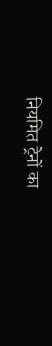नियमित ट्रेनों का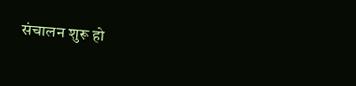संचालन शुरू हो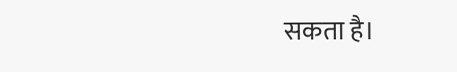सकता है।